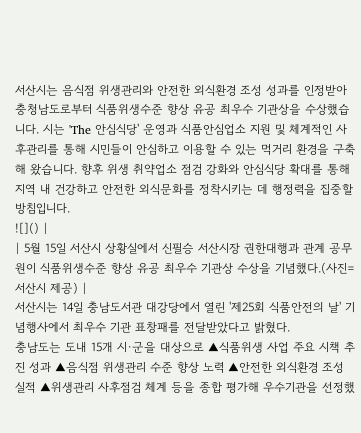서산시는 음식점 위생관리와 안전한 외식환경 조성 성과를 인정받아 충청남도로부터 식품위생수준 향상 유공 최우수 기관상을 수상했습니다. 시는 'The 안심식당' 운영과 식품안심업소 지원 및 체계적인 사후관리를 통해 시민들이 안심하고 이용할 수 있는 먹거리 환경을 구축해 왔습니다. 향후 위생 취약업소 점검 강화와 안심식당 확대를 통해 지역 내 건강하고 안전한 외식문화를 정착시키는 데 행정력을 집중할 방침입니다.
![]() |
| 5월 15일 서산시 상황실에서 신필승 서산시장 권한대행과 관계 공무원이 식품위생수준 향상 유공 최우수 기관상 수상을 기념했다.(사진=서산시 제공) |
서산시는 14일 충남도서관 대강당에서 열린 '제25회 식품안전의 날' 기념행사에서 최우수 기관 표창패를 전달받았다고 밝혔다.
충남도는 도내 15개 시·군을 대상으로 ▲식품위생 사업 주요 시책 추진 성과 ▲음식점 위생관리 수준 향상 노력 ▲안전한 외식환경 조성 실적 ▲위생관리 사후점검 체계 등을 종합 평가해 우수기관을 선정했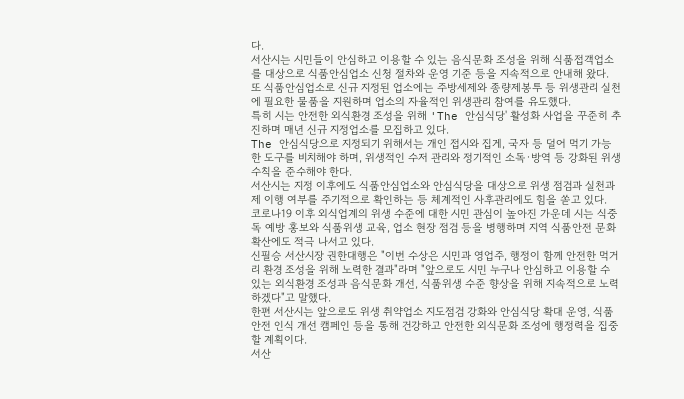다.
서산시는 시민들이 안심하고 이용할 수 있는 음식문화 조성을 위해 식품접객업소를 대상으로 식품안심업소 신청 절차와 운영 기준 등을 지속적으로 안내해 왔다.
또 식품안심업소로 신규 지정된 업소에는 주방세제와 종량제봉투 등 위생관리 실천에 필요한 물품을 지원하며 업소의 자율적인 위생관리 참여를 유도했다.
특히 시는 안전한 외식환경 조성을 위해 'The 안심식당' 활성화 사업을 꾸준히 추진하며 매년 신규 지정업소를 모집하고 있다.
The 안심식당으로 지정되기 위해서는 개인 접시와 집게, 국자 등 덜어 먹기 가능한 도구를 비치해야 하며, 위생적인 수저 관리와 정기적인 소독·방역 등 강화된 위생수칙을 준수해야 한다.
서산시는 지정 이후에도 식품안심업소와 안심식당을 대상으로 위생 점검과 실천과제 이행 여부를 주기적으로 확인하는 등 체계적인 사후관리에도 힘을 쏟고 있다.
코로나19 이후 외식업계의 위생 수준에 대한 시민 관심이 높아진 가운데 시는 식중독 예방 홍보와 식품위생 교육, 업소 현장 점검 등을 병행하며 지역 식품안전 문화 확산에도 적극 나서고 있다.
신필승 서산시장 권한대행은 "이번 수상은 시민과 영업주, 행정이 함께 안전한 먹거리 환경 조성을 위해 노력한 결과"라며 "앞으로도 시민 누구나 안심하고 이용할 수 있는 외식환경 조성과 음식문화 개선, 식품위생 수준 향상을 위해 지속적으로 노력하겠다"고 말했다.
한편 서산시는 앞으로도 위생 취약업소 지도점검 강화와 안심식당 확대 운영, 식품안전 인식 개선 캠페인 등을 통해 건강하고 안전한 외식문화 조성에 행정력을 집중할 계획이다.
서산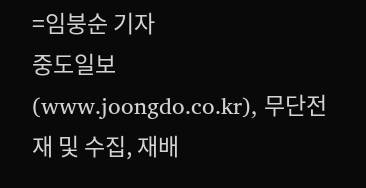=임붕순 기자
중도일보(www.joongdo.co.kr), 무단전재 및 수집, 재배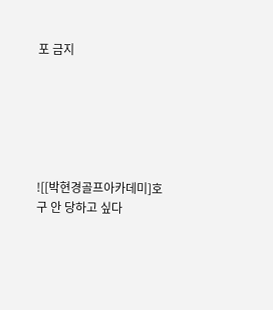포 금지






![[박현경골프아카데미]호구 안 당하고 싶다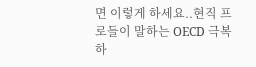면 이렇게 하세요..현직 프로들이 말하는 OECD 극복하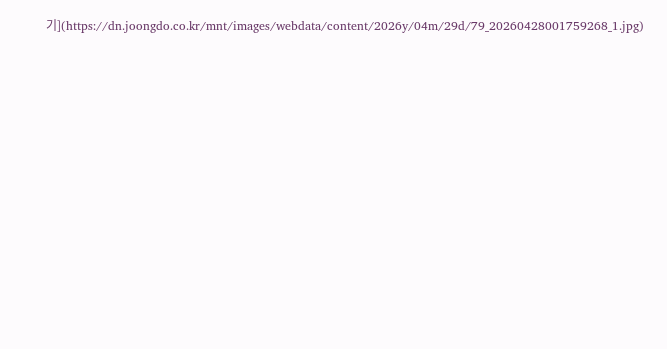기](https://dn.joongdo.co.kr/mnt/images/webdata/content/2026y/04m/29d/79_20260428001759268_1.jpg)